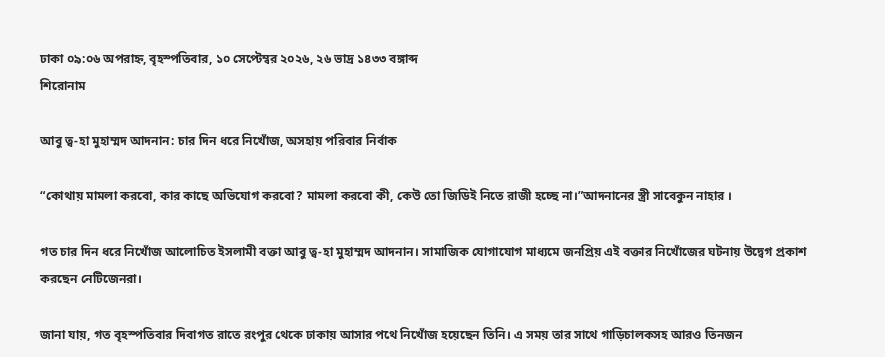ঢাকা ০৯:০৬ অপরাহ্ন, বৃহস্পতিবার, ১০ সেপ্টেম্বর ২০২৬, ২৬ ভাদ্র ১৪৩৩ বঙ্গাব্দ
শিরোনাম

আবু ত্ব-হা মুহাম্মদ আদনান: চার দিন ধরে নিখোঁজ, অসহায় পরিবার নির্বাক

“কোথায় মামলা করবো, কার কাছে অভিযোগ করবো? মামলা করবো কী, কেউ তো জিডিই নিতে রাজী হচ্ছে না।”আদনানের স্ত্রী সাবেকুন নাহার ।

গত চার দিন ধরে নিখোঁজ আলোচিত ইসলামী বক্তা আবু ত্ব-হা মুহাম্মদ আদনান। সামাজিক যোগাযোগ মাধ্যমে জনপ্রিয় এই বক্তার নিখোঁজের ঘটনায় উদ্বেগ প্রকাশ করছেন নেটিজেনরা।

জানা যায়, গত বৃহস্পতিবার দিবাগত রাতে রংপুর থেকে ঢাকায় আসার পথে নিখোঁজ হয়েছেন তিনি। এ সময় তার সাথে গাড়িচালকসহ আরও তিনজন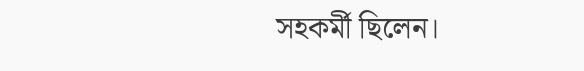সহকর্মী ছিলেন।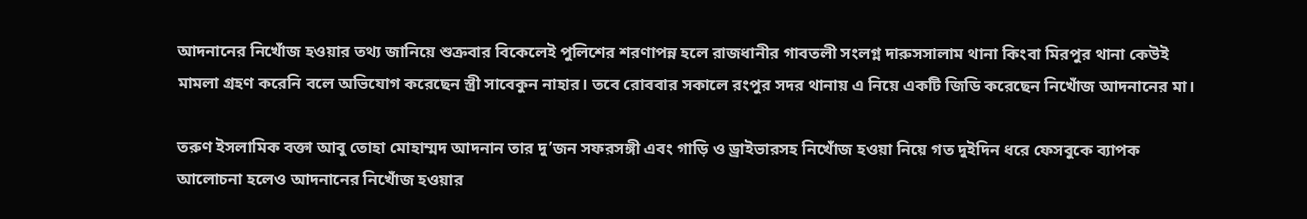আদনানের নিখোঁজ হওয়ার তথ্য জানিয়ে শুক্রবার বিকেলেই পুলিশের শরণাপন্ন হলে রাজধানীর গাবতলী সংলগ্ন দারুসসালাম থানা কিংবা মিরপুর থানা কেউই মামলা গ্রহণ করেনি বলে অভিযোগ করেছেন স্ত্রী সাবেকুন নাহার। তবে রোববার সকালে রংপুর সদর থানায় এ নিয়ে একটি জিডি করেছেন নিখোঁজ আদনানের মা।

তরুণ ইসলামিক বক্তা আবু তোহা মোহাম্মদ আদনান তার দু’জন সফরসঙ্গী এবং গাড়ি ও ড্রাইভারসহ নিখোঁজ হওয়া নিয়ে গত দুইদিন ধরে ফেসবুকে ব্যাপক আলোচনা হলেও আদনানের নিখোঁজ হওয়ার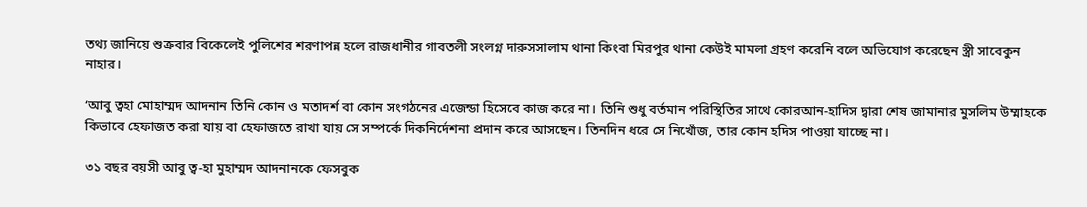তথ্য জানিয়ে শুক্রবার বিকেলেই পুলিশের শরণাপন্ন হলে রাজধানীর গাবতলী সংলগ্ন দারুসসালাম থানা কিংবা মিরপুর থানা কেউই মামলা গ্রহণ করেনি বলে অভিযোগ করেছেন স্ত্রী সাবেকুন নাহার।

‘আবু ত্বহা মোহাম্মদ আদনান তিনি কোন ও মতাদর্শ বা কোন সংগঠনের এজেন্ডা হিসেবে কাজ করে না। তিনি শুধু বর্তমান পরিস্থিতির সাথে কোরআন-হাদিস দ্বারা শেষ জামানার মুসলিম উম্মাহকে কিভাবে হেফাজত করা যায় বা হেফাজতে রাখা যায় সে সম্পর্কে দিকনির্দেশনা প্রদান করে আসছেন। তিনদিন ধরে সে নিখোঁজ, তার কোন হদিস পাওয়া যাচ্ছে না।

৩১ বছর বয়সী আবু ত্ব-হা মুহাম্মদ আদনানকে ফেসবুক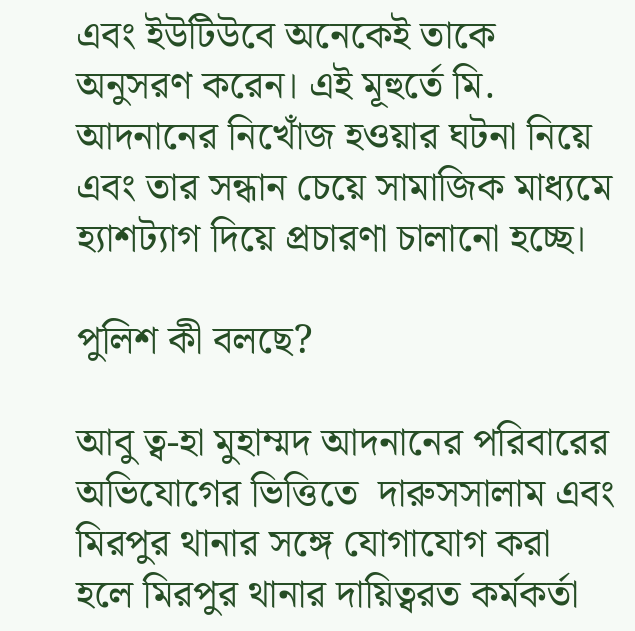এবং ইউটিউবে অনেকেই তাকে অনুসরণ করেন। এই মূহুর্তে মি. আদনানের নিখোঁজ হওয়ার ঘটনা নিয়ে এবং তার সন্ধান চেয়ে সামাজিক মাধ্যমে হ্যাশট্যাগ দিয়ে প্রচারণা চালানো হচ্ছে।

পুলিশ কী বলছে?

আবু ত্ব-হা মুহাম্মদ আদনানের পরিবারের অভিযোগের ভিত্তিতে  দারুসসালাম এবং মিরপুর থানার সঙ্গে যোগাযোগ করা হলে মিরপুর থানার দায়িত্বরত কর্মকর্তা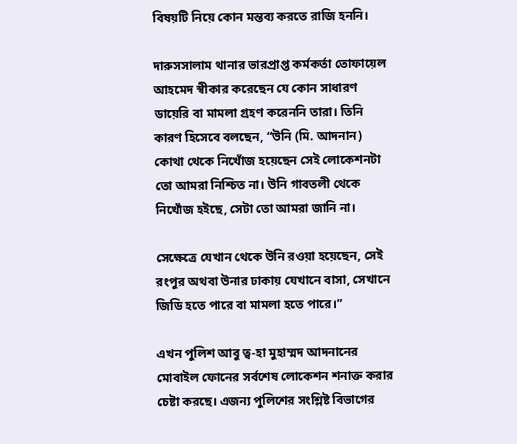বিষয়টি নিয়ে কোন মন্তব্য করতে রাজি হননি।

দারুসসালাম থানার ভারপ্রাপ্ত কর্মকর্তা তোফায়েল আহমেদ স্বীকার করেছেন যে কোন সাধারণ ডায়েরি বা মামলা গ্রহণ করেননি তারা। তিনি কারণ হিসেবে বলছেন, “উনি (মি. আদনান) কোথা থেকে নিখোঁজ হয়েছেন সেই লোকেশনটা তো আমরা নিশ্চিত না। উনি গাবতলী থেকে নিখোঁজ হইছে, সেটা তো আমরা জানি না।

সেক্ষেত্রে যেখান থেকে উনি রওয়া হয়েছেন, সেই রংপুর অথবা উনার ঢাকায় যেখানে বাসা, সেখানে জিডি হতে পারে বা মামলা হতে পারে।”

এখন পুলিশ আবু ত্ব-হা মুহাম্মদ আদনানের মোবাইল ফোনের সর্বশেষ লোকেশন শনাক্ত করার চেষ্টা করছে। এজন্য পুলিশের সংশ্লিষ্ট বিভাগের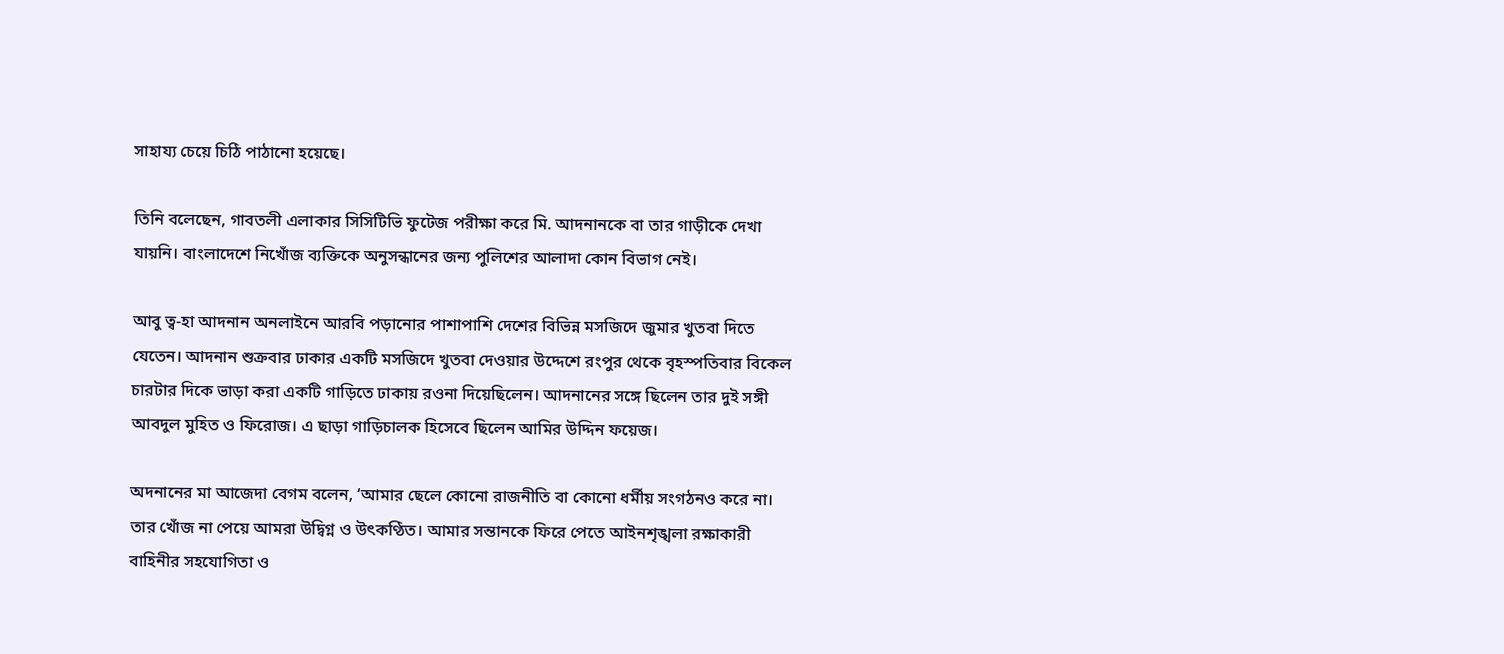সাহায্য চেয়ে চিঠি পাঠানো হয়েছে।

তিনি বলেছেন, গাবতলী এলাকার সিসিটিভি ফুটেজ পরীক্ষা করে মি. আদনানকে বা তার গাড়ীকে দেখা যায়নি। বাংলাদেশে নিখোঁজ ব্যক্তিকে অনুসন্ধানের জন্য পুলিশের আলাদা কোন বিভাগ নেই।

আবু ত্ব-হা আদনান অনলাইনে আরবি পড়ানোর পাশাপাশি দেশের বিভিন্ন মসজিদে জুমার খুতবা দিতে যেতেন। আদনান শুক্রবার ঢাকার একটি মসজিদে খুতবা দেওয়ার উদ্দেশে রংপুর থেকে বৃহস্পতিবার বিকেল চারটার দিকে ভাড়া করা একটি গাড়িতে ঢাকায় রওনা দিয়েছিলেন। আদনানের সঙ্গে ছিলেন তার দুই সঙ্গী আবদুল মুহিত ও ফিরোজ। এ ছাড়া গাড়িচালক হিসেবে ছিলেন আমির উদ্দিন ফয়েজ।

অদনানের মা আজেদা বেগম বলেন, ‘আমার ছেলে কোনো রাজনীতি বা কোনো ধর্মীয় সংগঠনও করে না। তার খোঁজ না পেয়ে আমরা উদ্বিগ্ন ও উৎকণ্ঠিত। আমার সন্তানকে ফিরে পেতে আইনশৃঙ্খলা রক্ষাকারী বাহিনীর সহযোগিতা ও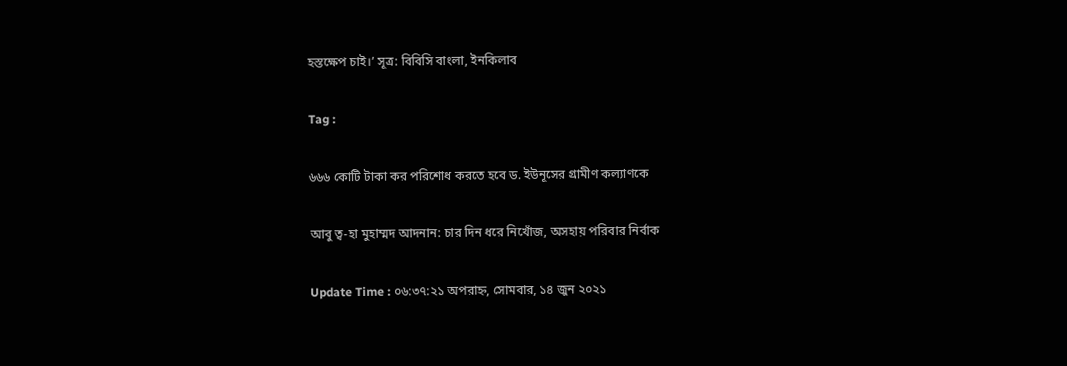হস্তক্ষেপ চাই।’ সূত্র: বিবিসি বাংলা, ইনকিলাব

Tag :

৬৬৬ কোটি টাকা কর পরিশোধ করতে হবে ড. ইউনূসের গ্রামীণ কল্যাণকে

আবু ত্ব-হা মুহাম্মদ আদনান: চার দিন ধরে নিখোঁজ, অসহায় পরিবার নির্বাক

Update Time : ০৬:৩৭:২১ অপরাহ্ন, সোমবার, ১৪ জুন ২০২১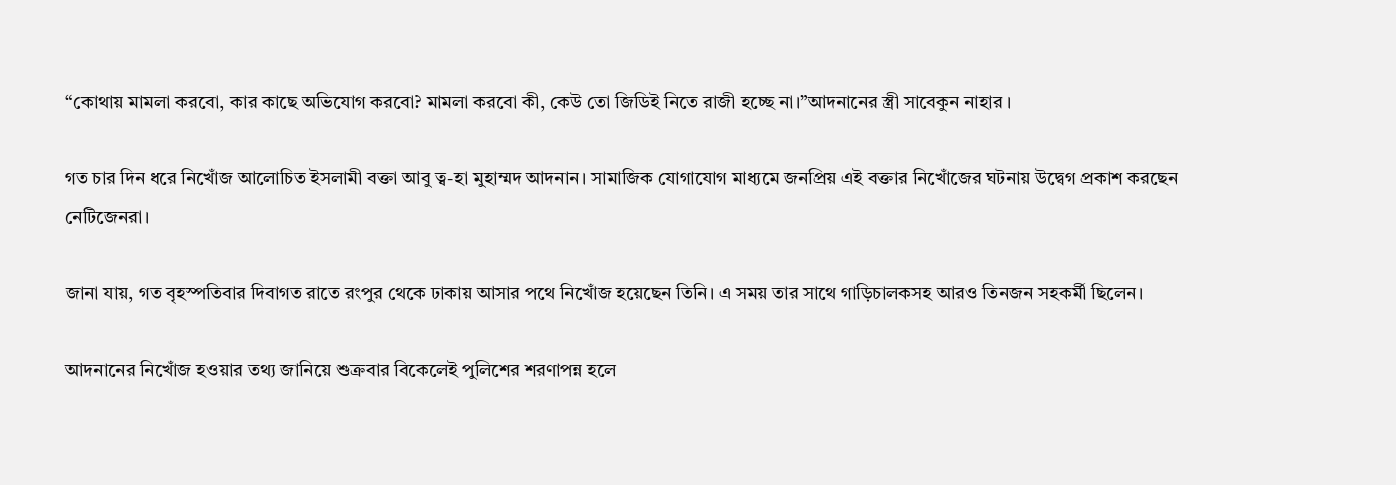“কোথায় মামলা করবো, কার কাছে অভিযোগ করবো? মামলা করবো কী, কেউ তো জিডিই নিতে রাজী হচ্ছে না।”আদনানের স্ত্রী সাবেকুন নাহার ।

গত চার দিন ধরে নিখোঁজ আলোচিত ইসলামী বক্তা আবু ত্ব-হা মুহাম্মদ আদনান। সামাজিক যোগাযোগ মাধ্যমে জনপ্রিয় এই বক্তার নিখোঁজের ঘটনায় উদ্বেগ প্রকাশ করছেন নেটিজেনরা।

জানা যায়, গত বৃহস্পতিবার দিবাগত রাতে রংপুর থেকে ঢাকায় আসার পথে নিখোঁজ হয়েছেন তিনি। এ সময় তার সাথে গাড়িচালকসহ আরও তিনজন সহকর্মী ছিলেন।

আদনানের নিখোঁজ হওয়ার তথ্য জানিয়ে শুক্রবার বিকেলেই পুলিশের শরণাপন্ন হলে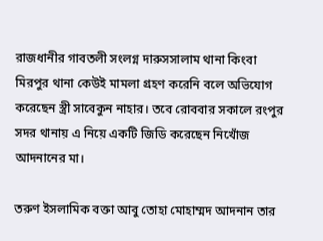রাজধানীর গাবতলী সংলগ্ন দারুসসালাম থানা কিংবা মিরপুর থানা কেউই মামলা গ্রহণ করেনি বলে অভিযোগ করেছেন স্ত্রী সাবেকুন নাহার। তবে রোববার সকালে রংপুর সদর থানায় এ নিয়ে একটি জিডি করেছেন নিখোঁজ আদনানের মা।

তরুণ ইসলামিক বক্তা আবু তোহা মোহাম্মদ আদনান তার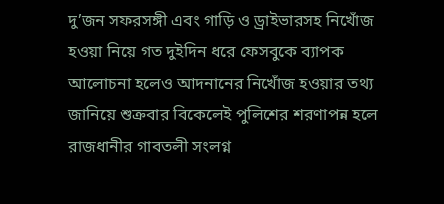দু’জন সফরসঙ্গী এবং গাড়ি ও ড্রাইভারসহ নিখোঁজ হওয়া নিয়ে গত দুইদিন ধরে ফেসবুকে ব্যাপক আলোচনা হলেও আদনানের নিখোঁজ হওয়ার তথ্য জানিয়ে শুক্রবার বিকেলেই পুলিশের শরণাপন্ন হলে রাজধানীর গাবতলী সংলগ্ন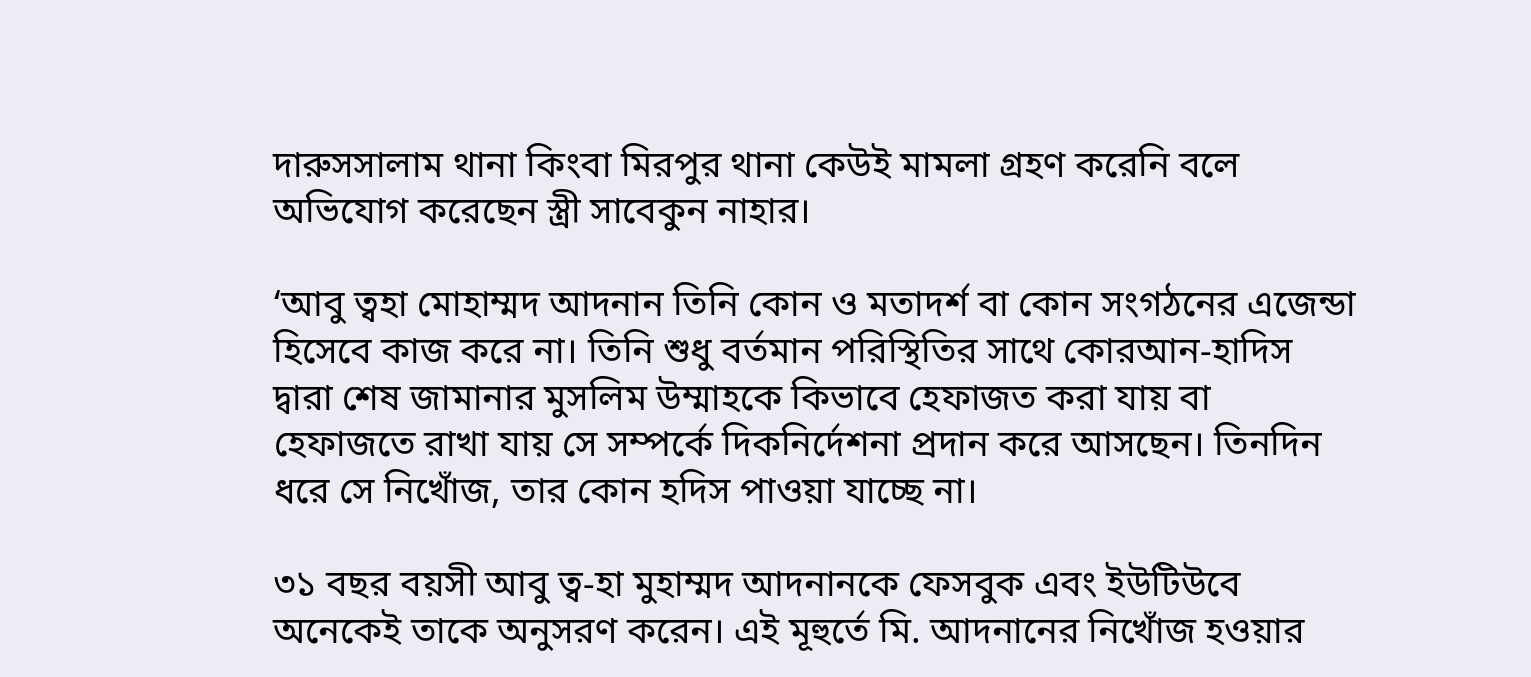দারুসসালাম থানা কিংবা মিরপুর থানা কেউই মামলা গ্রহণ করেনি বলে অভিযোগ করেছেন স্ত্রী সাবেকুন নাহার।

‘আবু ত্বহা মোহাম্মদ আদনান তিনি কোন ও মতাদর্শ বা কোন সংগঠনের এজেন্ডা হিসেবে কাজ করে না। তিনি শুধু বর্তমান পরিস্থিতির সাথে কোরআন-হাদিস দ্বারা শেষ জামানার মুসলিম উম্মাহকে কিভাবে হেফাজত করা যায় বা হেফাজতে রাখা যায় সে সম্পর্কে দিকনির্দেশনা প্রদান করে আসছেন। তিনদিন ধরে সে নিখোঁজ, তার কোন হদিস পাওয়া যাচ্ছে না।

৩১ বছর বয়সী আবু ত্ব-হা মুহাম্মদ আদনানকে ফেসবুক এবং ইউটিউবে অনেকেই তাকে অনুসরণ করেন। এই মূহুর্তে মি. আদনানের নিখোঁজ হওয়ার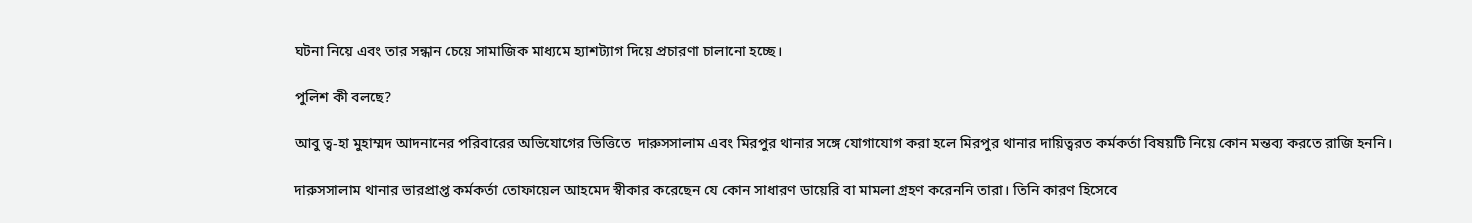ঘটনা নিয়ে এবং তার সন্ধান চেয়ে সামাজিক মাধ্যমে হ্যাশট্যাগ দিয়ে প্রচারণা চালানো হচ্ছে।

পুলিশ কী বলছে?

আবু ত্ব-হা মুহাম্মদ আদনানের পরিবারের অভিযোগের ভিত্তিতে  দারুসসালাম এবং মিরপুর থানার সঙ্গে যোগাযোগ করা হলে মিরপুর থানার দায়িত্বরত কর্মকর্তা বিষয়টি নিয়ে কোন মন্তব্য করতে রাজি হননি।

দারুসসালাম থানার ভারপ্রাপ্ত কর্মকর্তা তোফায়েল আহমেদ স্বীকার করেছেন যে কোন সাধারণ ডায়েরি বা মামলা গ্রহণ করেননি তারা। তিনি কারণ হিসেবে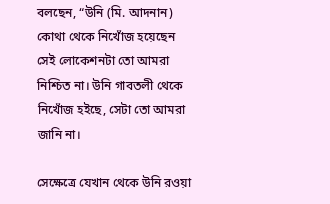বলছেন, “উনি (মি. আদনান) কোথা থেকে নিখোঁজ হয়েছেন সেই লোকেশনটা তো আমরা নিশ্চিত না। উনি গাবতলী থেকে নিখোঁজ হইছে, সেটা তো আমরা জানি না।

সেক্ষেত্রে যেখান থেকে উনি রওয়া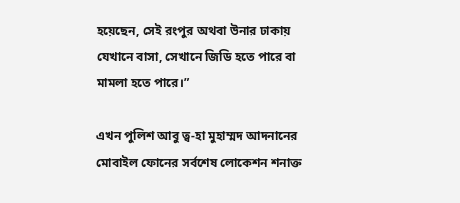হয়েছেন, সেই রংপুর অথবা উনার ঢাকায় যেখানে বাসা, সেখানে জিডি হতে পারে বা মামলা হতে পারে।”

এখন পুলিশ আবু ত্ব-হা মুহাম্মদ আদনানের মোবাইল ফোনের সর্বশেষ লোকেশন শনাক্ত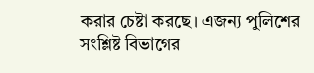করার চেষ্টা করছে। এজন্য পুলিশের সংশ্লিষ্ট বিভাগের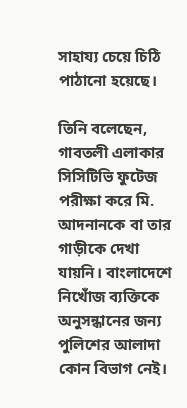সাহায্য চেয়ে চিঠি পাঠানো হয়েছে।

তিনি বলেছেন, গাবতলী এলাকার সিসিটিভি ফুটেজ পরীক্ষা করে মি. আদনানকে বা তার গাড়ীকে দেখা যায়নি। বাংলাদেশে নিখোঁজ ব্যক্তিকে অনুসন্ধানের জন্য পুলিশের আলাদা কোন বিভাগ নেই।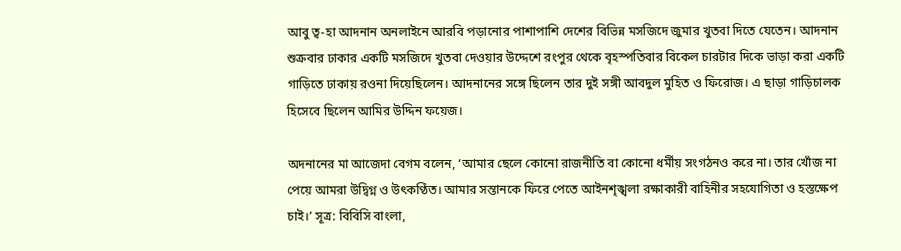আবু ত্ব-হা আদনান অনলাইনে আরবি পড়ানোর পাশাপাশি দেশের বিভিন্ন মসজিদে জুমার খুতবা দিতে যেতেন। আদনান শুক্রবার ঢাকার একটি মসজিদে খুতবা দেওয়ার উদ্দেশে রংপুর থেকে বৃহস্পতিবার বিকেল চারটার দিকে ভাড়া করা একটি গাড়িতে ঢাকায় রওনা দিয়েছিলেন। আদনানের সঙ্গে ছিলেন তার দুই সঙ্গী আবদুল মুহিত ও ফিরোজ। এ ছাড়া গাড়িচালক হিসেবে ছিলেন আমির উদ্দিন ফয়েজ।

অদনানের মা আজেদা বেগম বলেন, ‘আমার ছেলে কোনো রাজনীতি বা কোনো ধর্মীয় সংগঠনও করে না। তার খোঁজ না পেয়ে আমরা উদ্বিগ্ন ও উৎকণ্ঠিত। আমার সন্তানকে ফিরে পেতে আইনশৃঙ্খলা রক্ষাকারী বাহিনীর সহযোগিতা ও হস্তক্ষেপ চাই।’ সূত্র: বিবিসি বাংলা,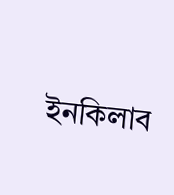ইনকিলাব